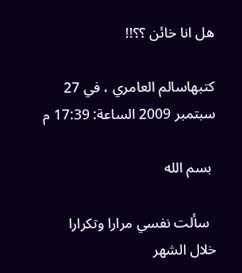هل انا خائن ؟؟!!

كتبهاسالم العامري ، في 27 سبتمبر 2009 الساعة: 17:39 م

 بسم الله

  سألت نفسي مرارا وتكرارا خلال الشهر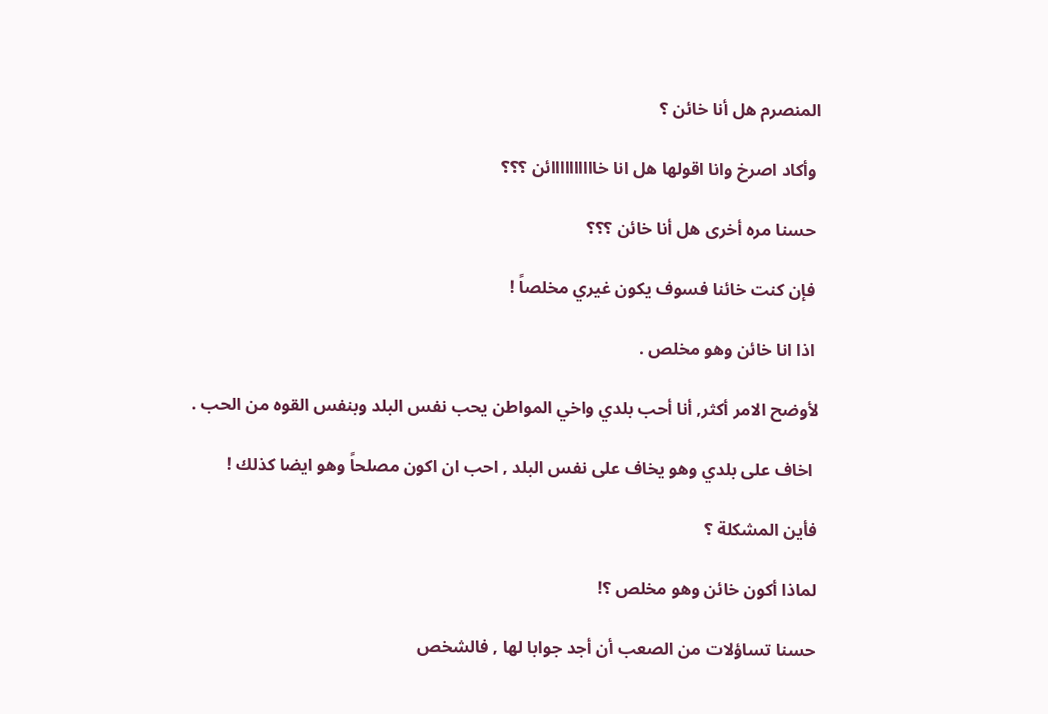المنصرم هل أنا خائن ؟

 وأكاد اصرخ وانا اقولها هل انا خاااااااااائن ؟؟؟

 حسنا مره أخرى هل أنا خائن ؟؟؟

 فإن كنت خائنا فسوف يكون غيري مخلصاً !

 اذا انا خائن وهو مخلص .

لأوضح الامر أكثر, أنا أحب بلدي واخي المواطن يحب نفس البلد وبنفس القوه من الحب .

 اخاف على بلدي وهو يخاف على نفس البلد , احب ان اكون مصلحاً وهو ايضا كذلك !

فأين المشكلة ؟

لماذا أكون خائن وهو مخلص ؟!

حسنا تساؤلات من الصعب أن أجد جوابا لها , فالشخص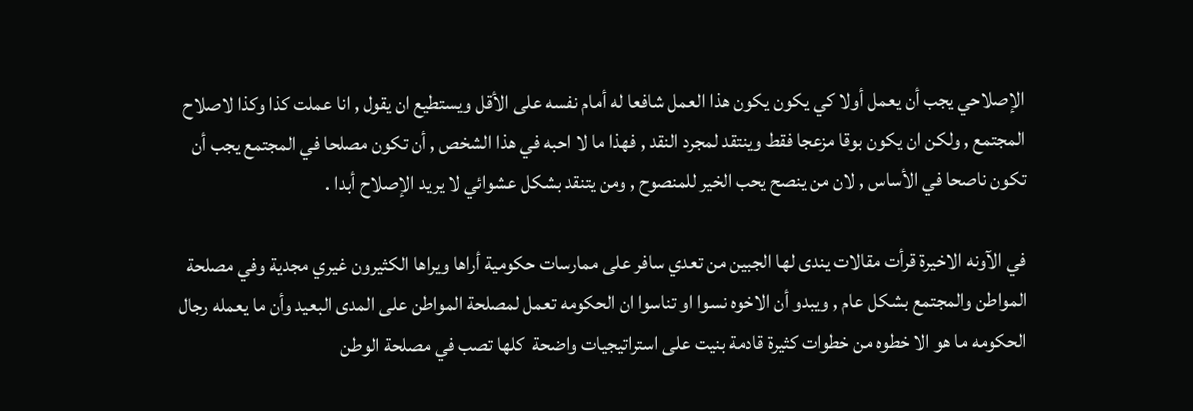الإصلاحي يجب أن يعمل أولا كي يكون يكون هذا العمل شافعا له أمام نفسه على الأقل ويستطيع ان يقول , انا عملت كذا وكذا لاصلاح المجتمع , ولكن ان يكون بوقا مزعجا فقط وينتقد لمجرد النقد , فهذا ما لا احبه في هذا الشخص , أن تكون مصلحا في المجتمع يجب أن تكون ناصحا في الأساس , لان من ينصح يحب الخير للمنصوح , ومن يتنقد بشكل عشوائي لا يريد الإصلاح أبدا .

في الآونه الاخيرة قرأت مقالات يندى لها الجبين من تعدي سافر على ممارسات حكومية أراها ويراها الكثيرون غيري مجدية وفي مصلحة المواطن والمجتمع بشكل عام , ويبدو أن الاخوه نسوا او تناسوا ان الحكومه تعمل لمصلحة المواطن على المدى البعيد وأن ما يعمله رجال الحكومه ما هو الا خطوه من خطوات كثيرة قادمة بنيت على استراتيجيات واضحة  كلها تصب في مصلحة الوطن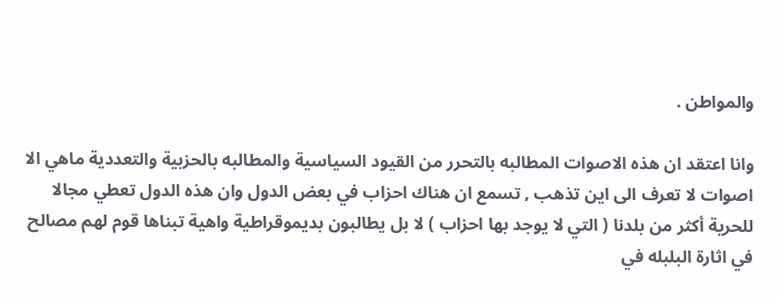والمواطن .

وانا اعتقد ان هذه الاصوات المطالبه بالتحرر من القيود السياسية والمطالبه بالحزبية والتعددية ماهي الا اصوات لا تعرف الى اين تذهب , تسمع ان هناك احزاب في بعض الدول وان هذه الدول تعطي مجالا للحرية أكثر من بلدنا ( التي لا يوجد بها احزاب ) لا بل يطالبون بديموقراطية واهية تبناها قوم لهم مصالح في اثارة البلبله في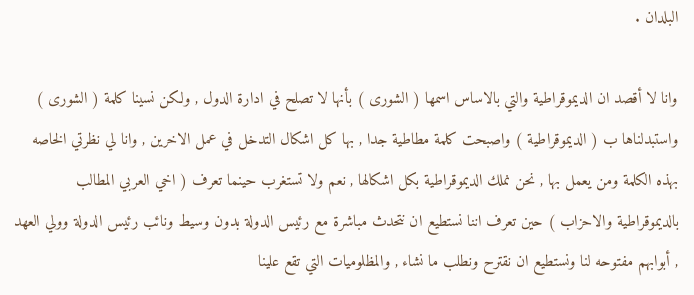البلدان .

وانا لا أقصد ان الديموقراطية والتي بالاساس اسمها ( الشورى ) بأنها لا تصلح في ادارة الدول , ولكن نسينا كلمة ( الشورى ) واستبدلناها ب ( الديموقراطية ) واصبحت كلمة مطاطية جدا , بها كل اشكال التدخل في عمل الاخرين , وانا لي نظرتي الخاصه بهذه الكلمة ومن يعمل بها , نحن نملك الديموقراطية بكل اشكالها , نعم ولا تستغرب حينما تعرف ( اخي العربي المطالب بالديموقراطية والاحزاب ) حين تعرف اننا نستطيع ان نتحدث مباشرة مع رئيس الدولة بدون وسيط ونائب رئيس الدولة وولي العهد , أبوابهم مفتوحه لنا ونستطيع ان نقترح ونطلب ما نشاء , والمظلوميات التي تقع علينا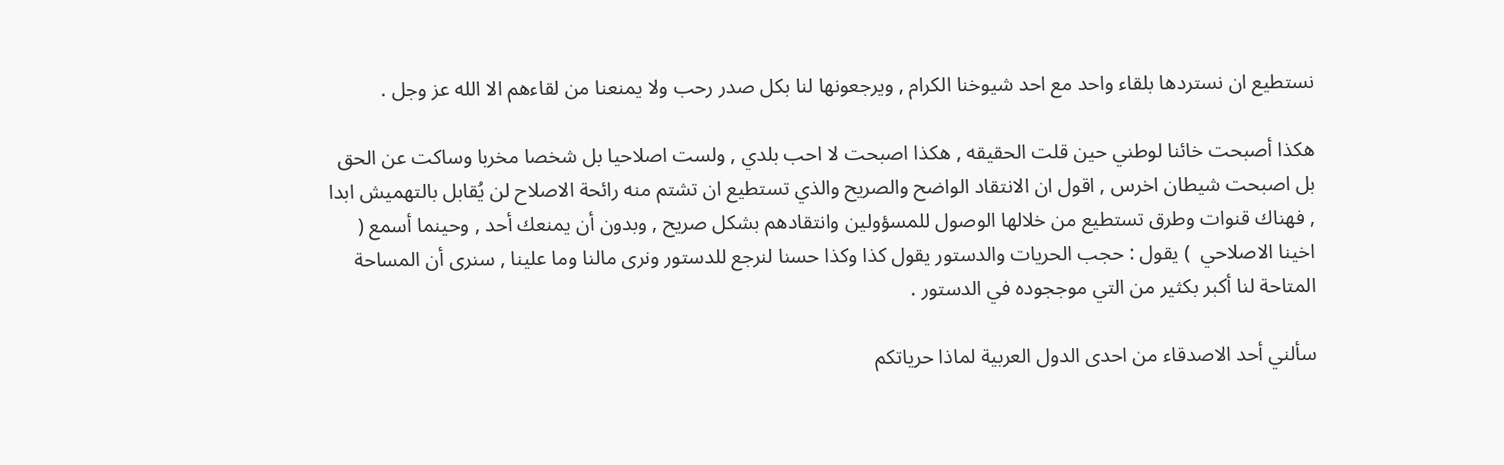نستطيع ان نستردها بلقاء واحد مع احد شيوخنا الكرام , ويرجعونها لنا بكل صدر رحب ولا يمنعنا من لقاءهم الا الله عز وجل .

هكذا أصبحت خائنا لوطني حين قلت الحقيقه , هكذا اصبحت لا احب بلدي , ولست اصلاحيا بل شخصا مخربا وساكت عن الحق بل اصبحت شيطان اخرس , اقول ان الانتقاد الواضح والصريح والذي تستطيع ان تشتم منه رائحة الاصلاح لن يُقابل بالتهميش ابدا , فهناك قنوات وطرق تستطيع من خلالها الوصول للمسؤولين وانتقادهم بشكل صريح , وبدون أن يمنعك أحد , وحينما أسمع ( اخينا الاصلاحي  ) يقول : حجب الحريات والدستور يقول كذا وكذا حسنا لنرجع للدستور ونرى مالنا وما علينا , سنرى أن المساحة المتاحة لنا أكبر بكثير من التي موججوده في الدستور .

سألني أحد الاصدقاء من احدى الدول العربية لماذا حرياتكم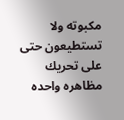مكبوته ولا تستطيعون حتى على تحريك مظاهره واحده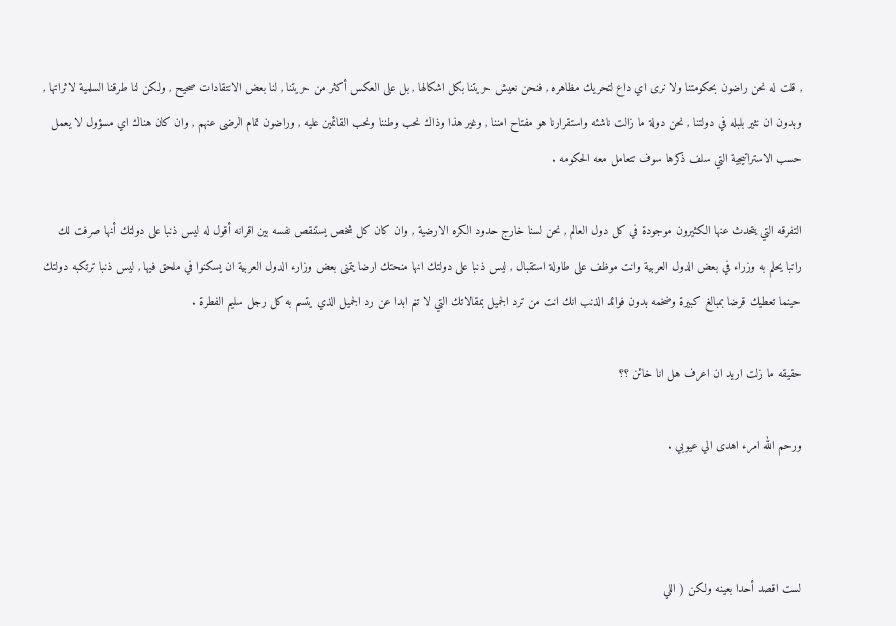, قلت له نحن راضون بحكومتنا ولا نرى اي داع لتحريك مظاهره , فنحن نعيش حريتنا بكل اشكالها , بل على العكس أكثر من حريتنا , لنا بعض الانتقادات صحيح , ولكن لنا طرقنا السلمية لاثراتها , وبدون ان نثير بلبله في دولتنا , نحن دولة ما زالت ناشئه واستقرارنا هو مفتاح امننا , وغير هذا وذاك نحب وطننا ونحب القائمين عليه , وراضون تمام الرضى عنهم , وان كان هناك اي مسؤول لا يعمل حسب الاستراتيجية التي سلف ذكرها سوف تتعامل معه الحكومه .

التفرقه التي يتحدث عنها الكثيرون موجودة في كل دول العالم , نحن لسنا خارج حدود الكره الارضية , وان كان كل شخص يستنقص نفسه بين اقرانه أقول له ليس ذنبا على دولتك أنها صرفت لك راتبا يحلم به وزراء في بعض الدول العربية وانت موظف على طاولة استقبال , ليس ذنبا على دولتك انها منحتك ارضا يتمنى بعض وزارء الدول العربية ان يسكنوا في ملحق فيها , ليس ذنبا ترتكبه دولتك حينما تعطيك قرضا بمبالغ كبيرة وضخمه بدون فوائد الذنب انك انت من ترد الجميل بمقالاتك التي لا تنم ابدا عن رد الجميل الذي يتسم به كل رجل سليم الفطرة .

حقيقه ما زلت اريد ان اعرف هل انا خائن ؟؟

ورحم الله امرء اهدى الي عيوبي .



لست اقصد أحدا بعينه ولكن ( اللي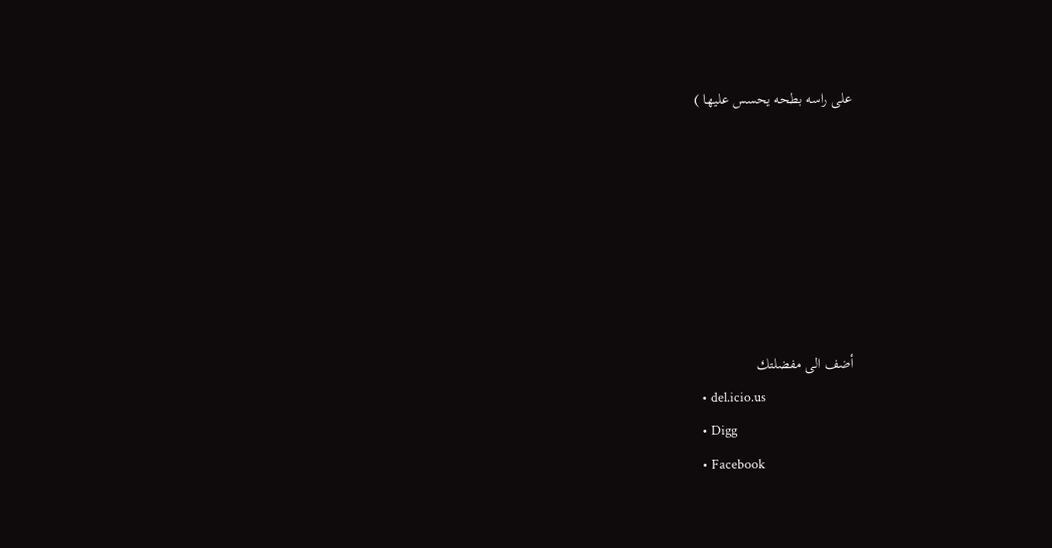على راسه بطحه يحسس عليها )







أضف الى مفضلتك
  • del.icio.us
  • Digg
  • Facebook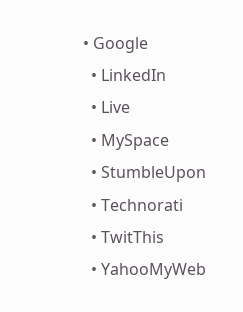• Google
  • LinkedIn
  • Live
  • MySpace
  • StumbleUpon
  • Technorati
  • TwitThis
  • YahooMyWeb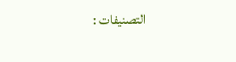التصنيفات :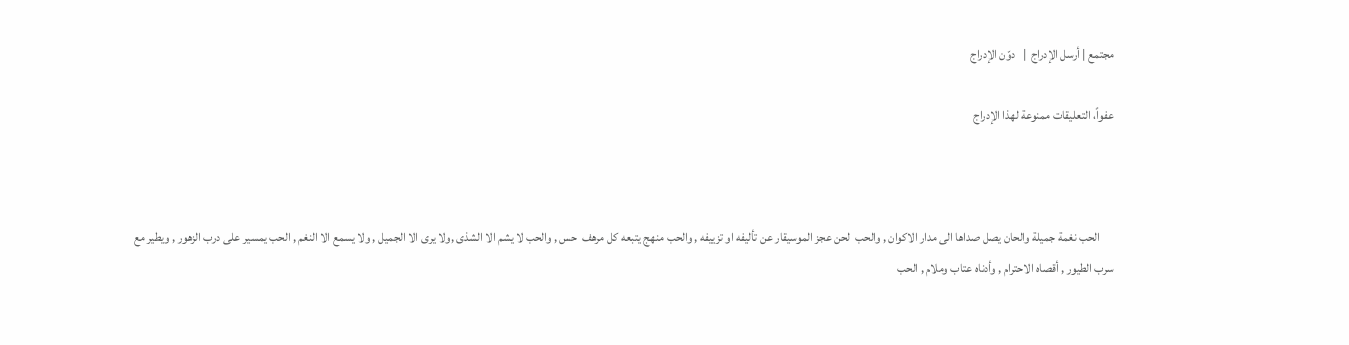مجتمع | أرسل الإدراج  |   دوّن الإدراج

عفواً، التعليقات ممنوعة لهذا الإدراج



      الحب نغمة جميلة والحان يصل صداها الى مدار الاكوان , والحب  لحن عجز الموسيقار عن تأليفه او تزييفه , والحب منهج يتبعه كل مرهف  حس , والحب لا يشم الا الشذى ,ولا يرى الا الجميل , ولا يسمع الا النغم , الحب يمسير على درب الزهور , ويطير مع سرب الطيور , أقصاه الاحترام , وأدناه عتاب وملام , الحب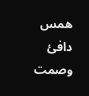همس دافئ وصمت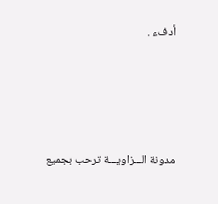أدفء .







مدونة الـــزاويـــة ترحب بجميع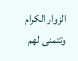الزوار الكرام وتتمنى لهم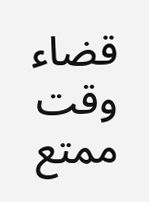قضاء وقت ممتع